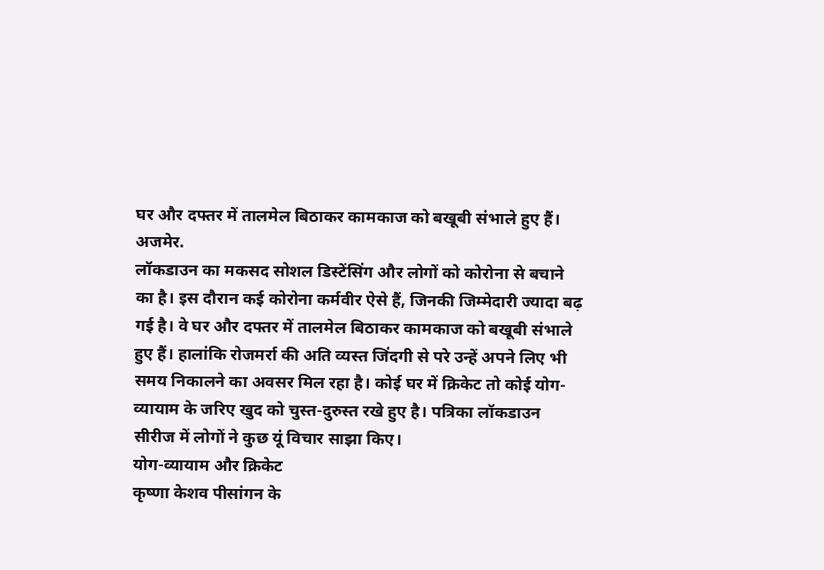घर और दफ्तर में तालमेल बिठाकर कामकाज को बखूबी संभाले हुए हैं।
अजमेर.
लॉकडाउन का मकसद सोशल डिस्टेंसिंग और लोगों को कोरोना से बचाने का है। इस दौरान कई कोरोना कर्मवीर ऐसे हैं, जिनकी जिम्मेदारी ज्यादा बढ़ गई है। वे घर और दफ्तर में तालमेल बिठाकर कामकाज को बखूबी संभाले हुए हैं। हालांकि रोजमर्रा की अति व्यस्त जिंदगी से परे उन्हें अपने लिए भी समय निकालने का अवसर मिल रहा है। कोई घर में क्रिकेट तो कोई योग-व्यायाम के जरिए खुद को चुस्त-दुरुस्त रखे हुए है। पत्रिका लॉकडाउन सीरीज में लोगों ने कुछ यूं विचार साझा किए।
योग-व्यायाम और क्रिकेट
कृष्णा केशव पीसांगन के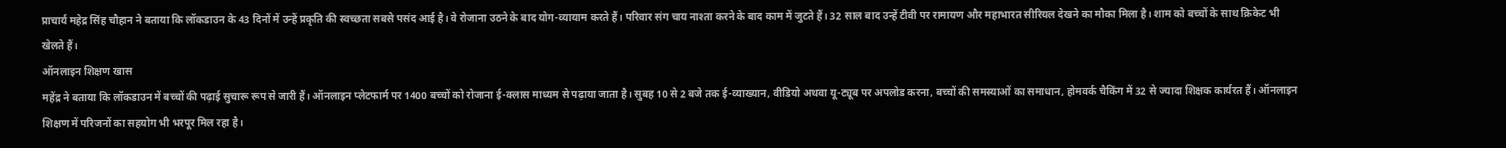प्राचार्य महेद्र सिंह चौहान ने बताया कि लॉकडाउन के 43 दिनों में उन्हें प्रकृति की स्वच्छता सबसे पसंद आई है। वे रोजाना उठने के बाद योग-व्यायाम करते हैं। परिवार संग चाय नाश्ता करने के बाद काम में जुटते हैं। 32 साल बाद उन्हें टीवी पर रामायण और महाभारत सीरियल देखने का मौका मिला है। शाम को बच्चों के साथ क्रिकेट भी खेलते हैं।
ऑनलाइन शिक्षण खास
महेंद्र ने बताया कि लॉकडाउन में बच्चों की पढ़ाई सुचारू रूप से जारी हैं। ऑनलाइन प्लेटफार्म पर 1400 बच्चों को रोजाना ई-क्लास माध्यम से पढ़ाया जाता है। सुबह 10 से 2 बजे तक ई-व्याख्यान, वीडियो अथवा यू-ट्यूब पर अपलोड करना, बच्चों की समस्याओं का समाधान, होमवर्क चैकिंग में 32 से ज्यादा शिक्षक कार्यरत हैं। ऑनलाइन शिक्षण में परिजनों का सहयोग भी भरपूर मिल रहा है।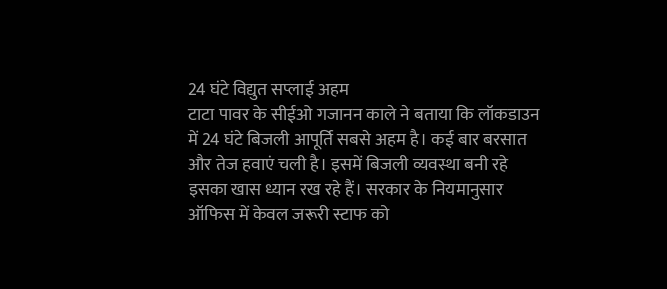24 घंटे विद्युत सप्लाई अहम
टाटा पावर के सीईओ गजानन काले ने बताया कि लॉकडाउन में 24 घंटे बिजली आपूर्ति सबसे अहम है। कई बार बरसात और तेज हवाएं चली है। इसमें बिजली व्यवस्था बनी रहे इसका खास ध्यान रख रहे हैं। सरकार के नियमानुसार ऑफिस में केवल जरूरी स्टाफ को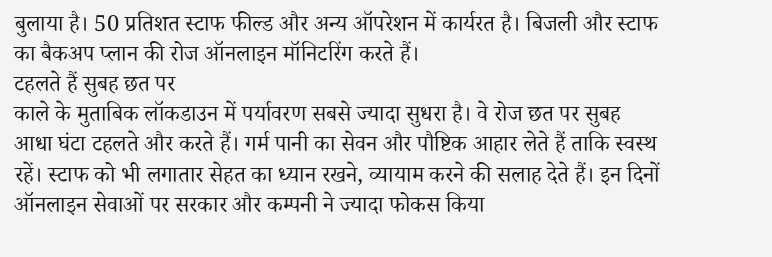बुलाया है। 50 प्रतिशत स्टाफ फील्ड और अन्य ऑपरेशन में कार्यरत है। बिजली और स्टाफ का बैकअप प्लान की रोज ऑनलाइन मॉनिटरिंग करते हैं।
टहलते हैं सुबह छत पर
काले के मुताबिक लॉकडाउन में पर्यावरण सबसे ज्यादा सुधरा है। वे रोज छत पर सुबह आधा घंटा टहलते और करते हैं। गर्म पानी का सेवन और पौष्टिक आहार लेते हैं ताकि स्वस्थ रहें। स्टाफ को भी लगातार सेहत का ध्यान रखने, व्यायाम करने की सलाह देते हैं। इन दिनों ऑनलाइन सेवाओं पर सरकार और कम्पनी ने ज्यादा फोकस किया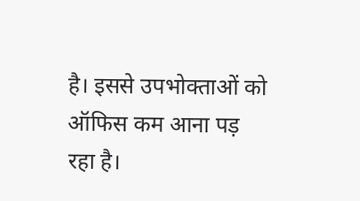है। इससे उपभोक्ताओं को ऑफिस कम आना पड़ रहा है।